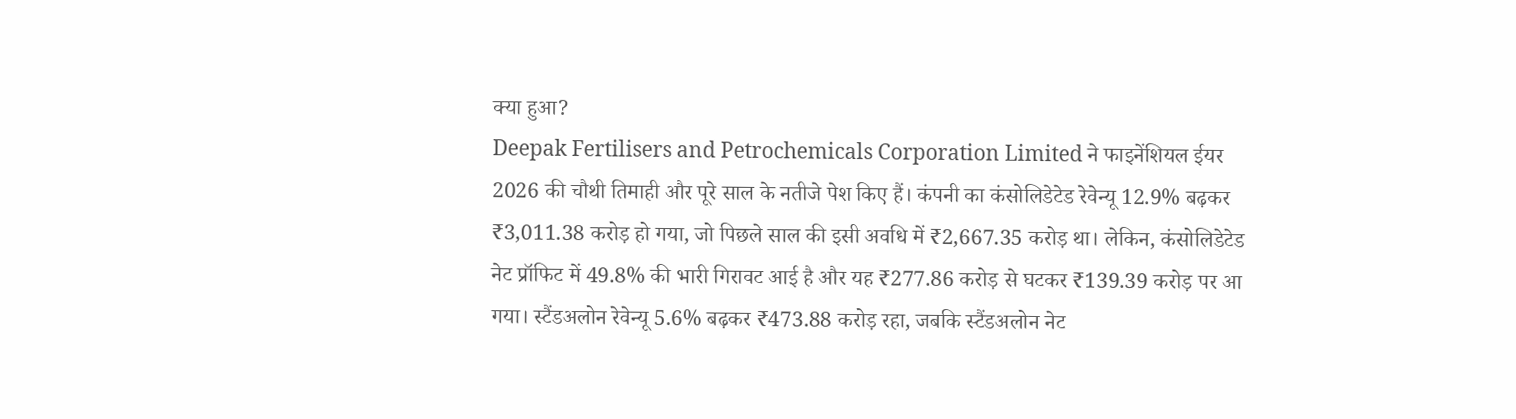क्या हुआ?
Deepak Fertilisers and Petrochemicals Corporation Limited ने फाइनेंशियल ईयर 2026 की चौथी तिमाही और पूरे साल के नतीजे पेश किए हैं। कंपनी का कंसोलिडेटेड रेवेन्यू 12.9% बढ़कर ₹3,011.38 करोड़ हो गया, जो पिछले साल की इसी अवधि में ₹2,667.35 करोड़ था। लेकिन, कंसोलिडेटेड नेट प्रॉफिट में 49.8% की भारी गिरावट आई है और यह ₹277.86 करोड़ से घटकर ₹139.39 करोड़ पर आ गया। स्टैंडअलोन रेवेन्यू 5.6% बढ़कर ₹473.88 करोड़ रहा, जबकि स्टैंडअलोन नेट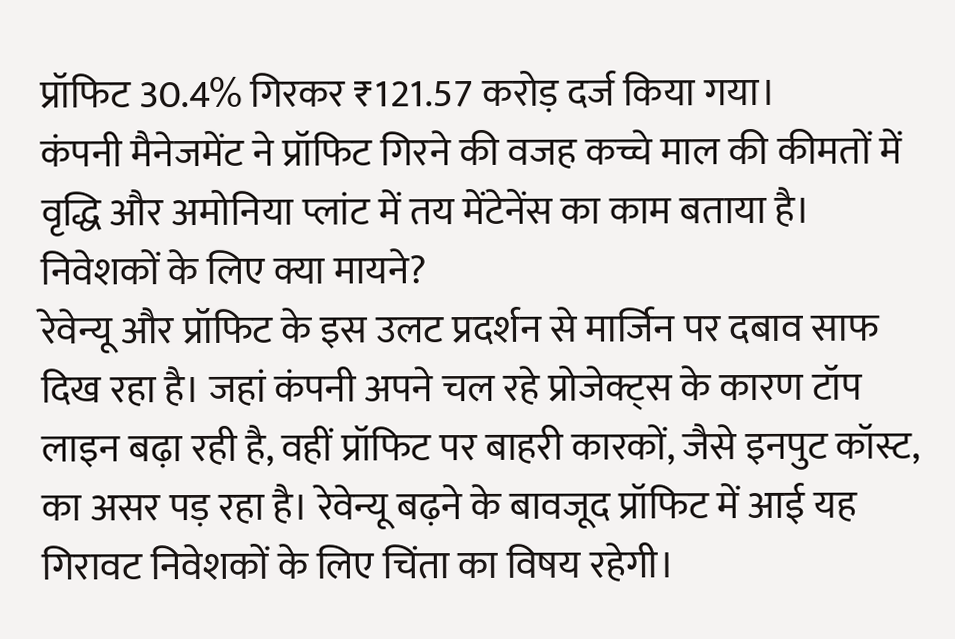प्रॉफिट 30.4% गिरकर ₹121.57 करोड़ दर्ज किया गया।
कंपनी मैनेजमेंट ने प्रॉफिट गिरने की वजह कच्चे माल की कीमतों में वृद्धि और अमोनिया प्लांट में तय मेंटेनेंस का काम बताया है।
निवेशकों के लिए क्या मायने?
रेवेन्यू और प्रॉफिट के इस उलट प्रदर्शन से मार्जिन पर दबाव साफ दिख रहा है। जहां कंपनी अपने चल रहे प्रोजेक्ट्स के कारण टॉप लाइन बढ़ा रही है, वहीं प्रॉफिट पर बाहरी कारकों, जैसे इनपुट कॉस्ट, का असर पड़ रहा है। रेवेन्यू बढ़ने के बावजूद प्रॉफिट में आई यह गिरावट निवेशकों के लिए चिंता का विषय रहेगी।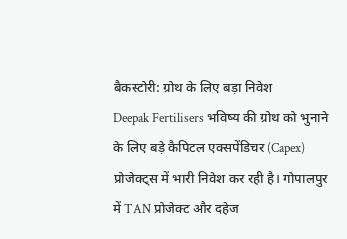बैकस्टोरी: ग्रोथ के लिए बड़ा निवेश
Deepak Fertilisers भविष्य की ग्रोथ को भुनाने के लिए बड़े कैपिटल एक्सपेंडिचर (Capex) प्रोजेक्ट्स में भारी निवेश कर रही है। गोपालपुर में TAN प्रोजेक्ट और दहेज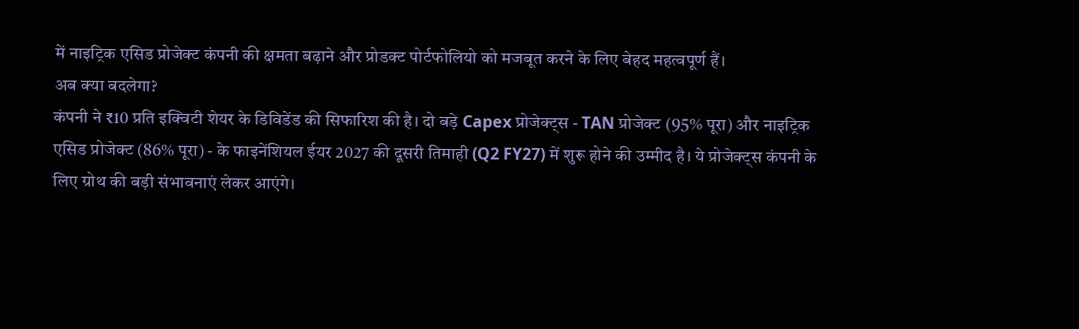में नाइट्रिक एसिड प्रोजेक्ट कंपनी की क्षमता बढ़ाने और प्रोडक्ट पोर्टफोलियो को मजबूत करने के लिए बेहद महत्वपूर्ण हैं।
अब क्या बदलेगा?
कंपनी ने ₹10 प्रति इक्विटी शेयर के डिविडेंड की सिफारिश की है। दो बड़े Capex प्रोजेक्ट्स - TAN प्रोजेक्ट (95% पूरा) और नाइट्रिक एसिड प्रोजेक्ट (86% पूरा) - के फाइनेंशियल ईयर 2027 की दूसरी तिमाही (Q2 FY27) में शुरू होने की उम्मीद है। ये प्रोजेक्ट्स कंपनी के लिए ग्रोथ की बड़ी संभावनाएं लेकर आएंगे।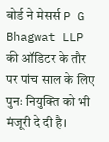बोर्ड ने मेसर्स P G Bhagwat LLP की ऑडिटर के तौर पर पांच साल के लिए पुनः नियुक्ति को भी मंजूरी दे दी है।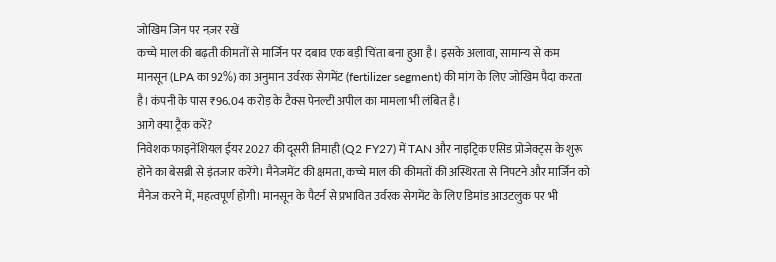जोखिम जिन पर नज़र रखें
कच्चे माल की बढ़ती कीमतों से मार्जिन पर दबाव एक बड़ी चिंता बना हुआ है। इसके अलावा, सामान्य से कम मानसून (LPA का 92%) का अनुमान उर्वरक सेगमेंट (fertilizer segment) की मांग के लिए जोखिम पैदा करता है। कंपनी के पास ₹96.04 करोड़ के टैक्स पेनल्टी अपील का मामला भी लंबित है।
आगे क्या ट्रैक करें?
निवेशक फाइनेंशियल ईयर 2027 की दूसरी तिमाही (Q2 FY27) में TAN और नाइट्रिक एसिड प्रोजेक्ट्स के शुरू होने का बेसब्री से इंतजार करेंगे। मैनेजमेंट की क्षमता, कच्चे माल की कीमतों की अस्थिरता से निपटने और मार्जिन को मैनेज करने में, महत्वपूर्ण होगी। मानसून के पैटर्न से प्रभावित उर्वरक सेगमेंट के लिए डिमांड आउटलुक पर भी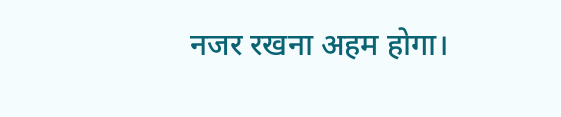नजर रखना अहम होगा।